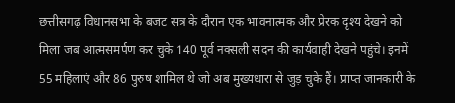छत्तीसगढ़ विधानसभा के बजट सत्र के दौरान एक भावनात्मक और प्रेरक दृश्य देखने को मिला जब आत्मसमर्पण कर चुके 140 पूर्व नक्सली सदन की कार्यवाही देखने पहुंचे। इनमें 55 महिलाएं और 86 पुरुष शामिल थे जो अब मुख्यधारा से जुड़ चुके हैं। प्राप्त जानकारी के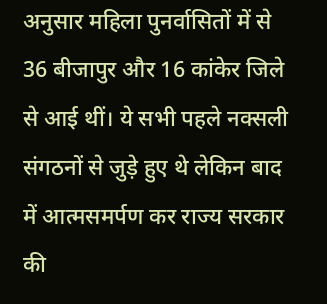अनुसार महिला पुनर्वासितों में से 36 बीजापुर और 16 कांकेर जिले से आई थीं। ये सभी पहले नक्सली संगठनों से जुड़े हुए थे लेकिन बाद में आत्मसमर्पण कर राज्य सरकार की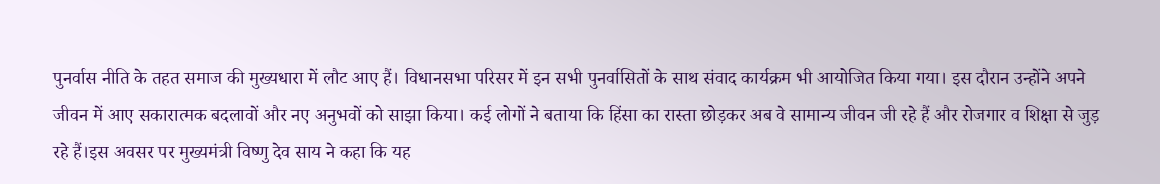पुनर्वास नीति के तहत समाज की मुख्यधारा में लौट आए हैं। विधानसभा परिसर में इन सभी पुनर्वासितों के साथ संवाद कार्यक्रम भी आयोजित किया गया। इस दौरान उन्होंने अपने जीवन में आए सकारात्मक बदलावों और नए अनुभवों को साझा किया। कई लोगों ने बताया कि हिंसा का रास्ता छोड़कर अब वे सामान्य जीवन जी रहे हैं और रोजगार व शिक्षा से जुड़ रहे हैं।इस अवसर पर मुख्यमंत्री विष्णु देव साय ने कहा कि यह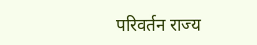परिवर्तन राज्य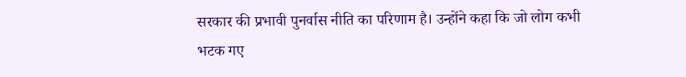सरकार की प्रभावी पुनर्वास नीति का परिणाम है। उन्होंने कहा कि जो लोग कभी भटक गए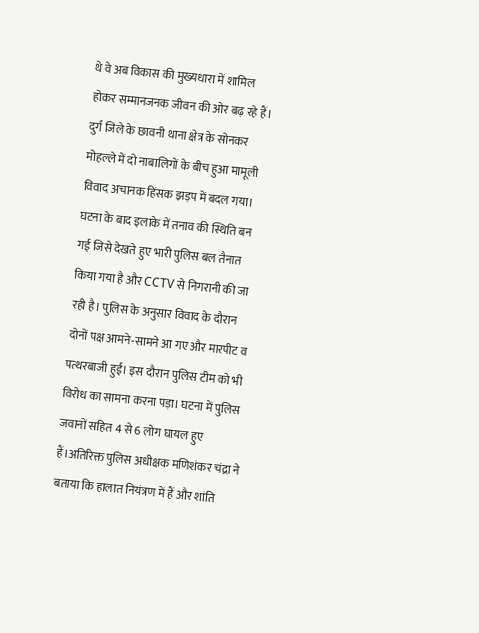थे वे अब विकास की मुख्यधारा में शामिल होकर सम्मानजनक जीवन की ओर बढ़ रहे हैं। दुर्ग जिले के छावनी थाना क्षेत्र के सोनकर मोहल्ले में दो नाबालिगों के बीच हुआ मामूली विवाद अचानक हिंसक झड़प में बदल गया। घटना के बाद इलाके में तनाव की स्थिति बन गई जिसे देखते हुए भारी पुलिस बल तैनात किया गया है और CCTV से निगरानी की जा रही है। पुलिस के अनुसार विवाद के दौरान दोनों पक्ष आमने-सामने आ गए और मारपीट व पत्थरबाजी हुई। इस दौरान पुलिस टीम को भी विरोध का सामना करना पड़ा। घटना में पुलिस जवानों सहित 4 से 6 लोग घायल हुए हैं।अतिरिक्त पुलिस अधीक्षक मणिशंकर चंद्रा ने बताया कि हालात नियंत्रण में हैं और शांति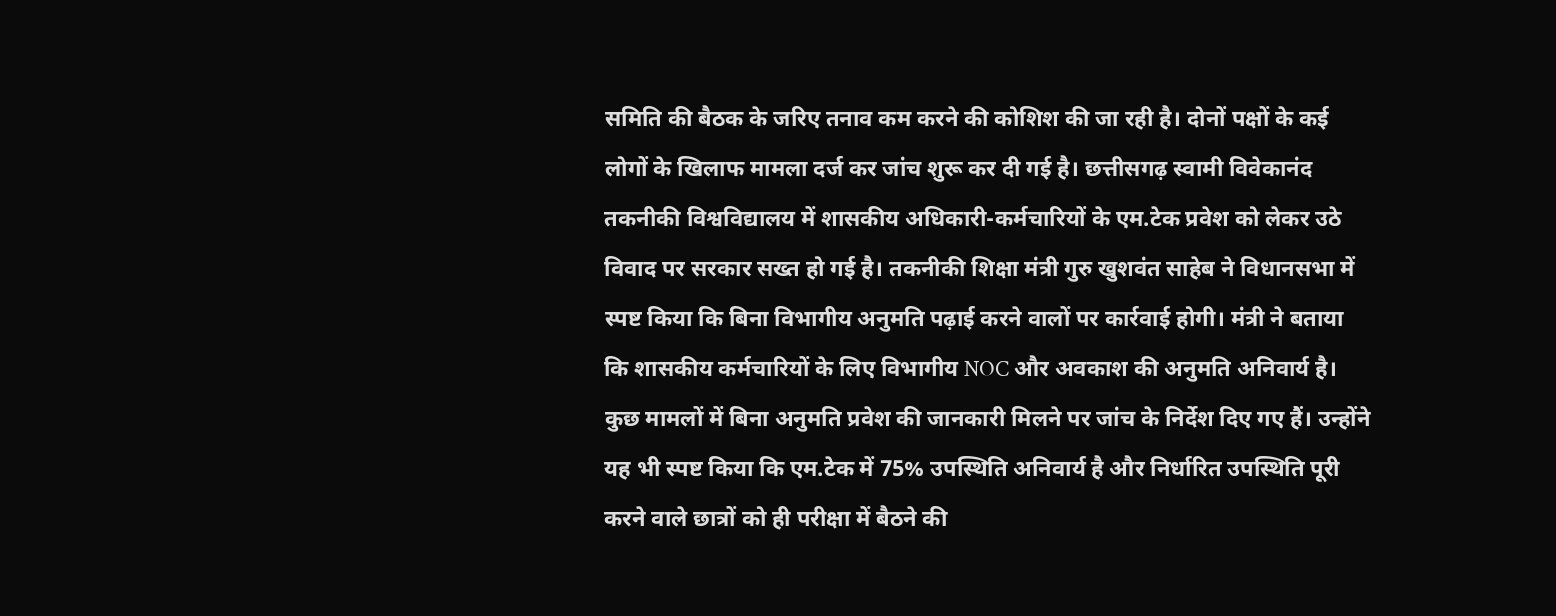समिति की बैठक के जरिए तनाव कम करने की कोशिश की जा रही है। दोनों पक्षों के कई लोगों के खिलाफ मामला दर्ज कर जांच शुरू कर दी गई है। छत्तीसगढ़ स्वामी विवेकानंद तकनीकी विश्वविद्यालय में शासकीय अधिकारी-कर्मचारियों के एम.टेक प्रवेश को लेकर उठे विवाद पर सरकार सख्त हो गई है। तकनीकी शिक्षा मंत्री गुरु खुशवंत साहेब ने विधानसभा में स्पष्ट किया कि बिना विभागीय अनुमति पढ़ाई करने वालों पर कार्रवाई होगी। मंत्री ने बताया कि शासकीय कर्मचारियों के लिए विभागीय NOC और अवकाश की अनुमति अनिवार्य है। कुछ मामलों में बिना अनुमति प्रवेश की जानकारी मिलने पर जांच के निर्देश दिए गए हैं। उन्होंने यह भी स्पष्ट किया कि एम.टेक में 75% उपस्थिति अनिवार्य है और निर्धारित उपस्थिति पूरी करने वाले छात्रों को ही परीक्षा में बैठने की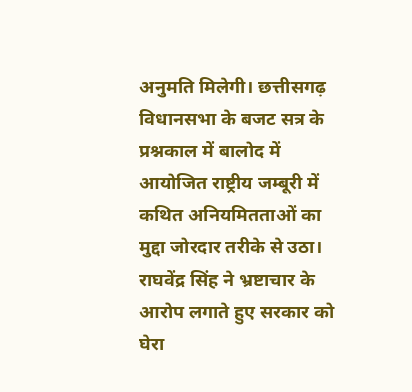अनुमति मिलेगी। छत्तीसगढ़ विधानसभा के बजट सत्र के प्रश्नकाल में बालोद में आयोजित राष्ट्रीय जम्बूरी में कथित अनियमितताओं का मुद्दा जोरदार तरीके से उठा। राघवेंद्र सिंह ने भ्रष्टाचार के आरोप लगाते हुए सरकार को घेरा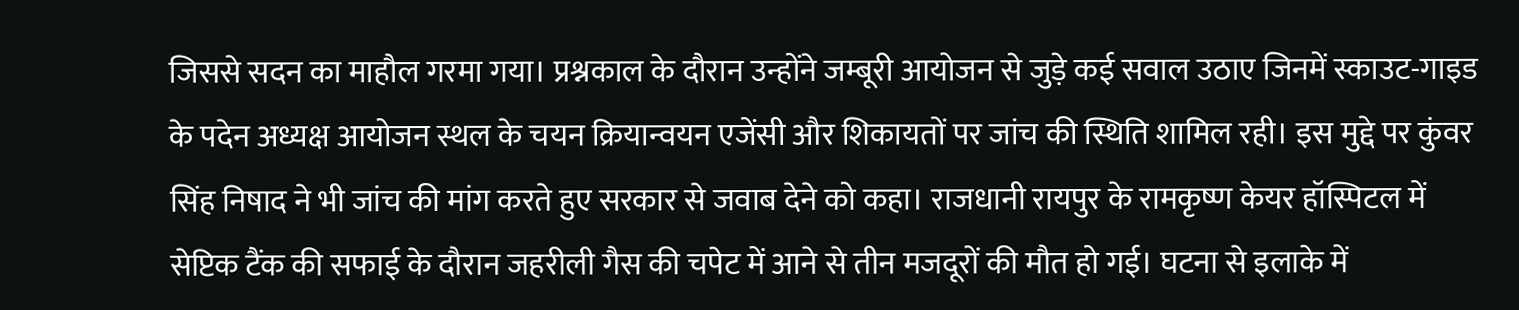जिससे सदन का माहौल गरमा गया। प्रश्नकाल के दौरान उन्होंने जम्बूरी आयोजन से जुड़े कई सवाल उठाए जिनमें स्काउट-गाइड के पदेन अध्यक्ष आयोजन स्थल के चयन क्रियान्वयन एजेंसी और शिकायतों पर जांच की स्थिति शामिल रही। इस मुद्दे पर कुंवर सिंह निषाद ने भी जांच की मांग करते हुए सरकार से जवाब देने को कहा। राजधानी रायपुर के रामकृष्ण केयर हॉस्पिटल में सेप्टिक टैंक की सफाई के दौरान जहरीली गैस की चपेट में आने से तीन मजदूरों की मौत हो गई। घटना से इलाके में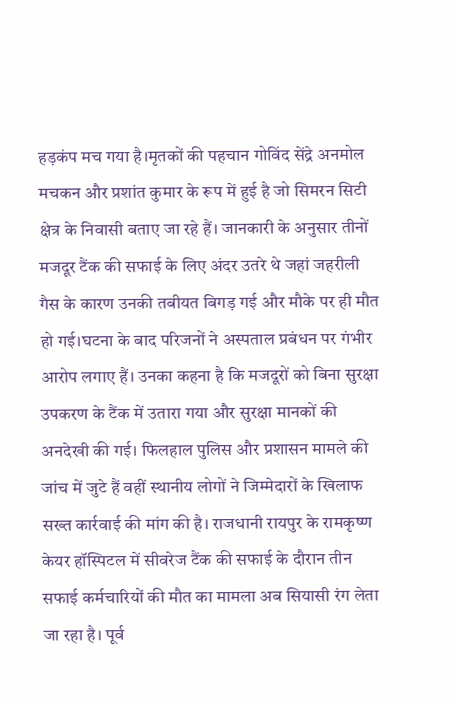हड़कंप मच गया है।मृतकों की पहचान गोविंद सेंद्रे अनमोल मचकन और प्रशांत कुमार के रूप में हुई है जो सिमरन सिटी क्षेत्र के निवासी बताए जा रहे हैं। जानकारी के अनुसार तीनों मजदूर टैंक की सफाई के लिए अंदर उतरे थे जहां जहरीली गैस के कारण उनकी तबीयत बिगड़ गई और मौके पर ही मौत हो गई।घटना के बाद परिजनों ने अस्पताल प्रबंधन पर गंभीर आरोप लगाए हैं। उनका कहना है कि मजदूरों को बिना सुरक्षा उपकरण के टैंक में उतारा गया और सुरक्षा मानकों की अनदेखी की गई। फिलहाल पुलिस और प्रशासन मामले की जांच में जुटे हैं वहीं स्थानीय लोगों ने जिम्मेदारों के खिलाफ सख्त कार्रवाई की मांग की है। राजधानी रायपुर के रामकृष्ण केयर हॉस्पिटल में सीवरेज टैंक की सफाई के दौरान तीन सफाई कर्मचारियों की मौत का मामला अब सियासी रंग लेता जा रहा है। पूर्व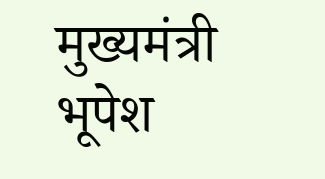मुख्यमंत्री भूपेश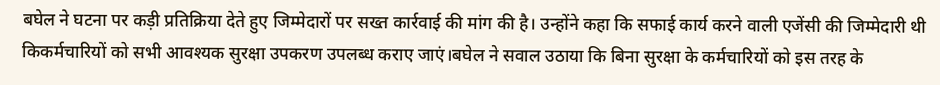बघेल ने घटना पर कड़ी प्रतिक्रिया देते हुए जिम्मेदारों पर सख्त कार्रवाई की मांग की है। उन्होंने कहा कि सफाई कार्य करने वाली एजेंसी की जिम्मेदारी थी किकर्मचारियों को सभी आवश्यक सुरक्षा उपकरण उपलब्ध कराए जाएं।बघेल ने सवाल उठाया कि बिना सुरक्षा के कर्मचारियों को इस तरह के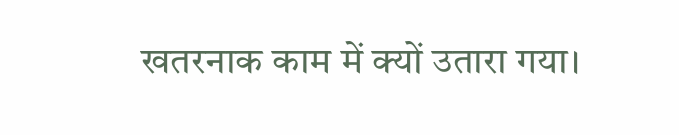खतरनाक काम में क्यों उतारा गया।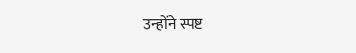उन्होंने स्पष्ट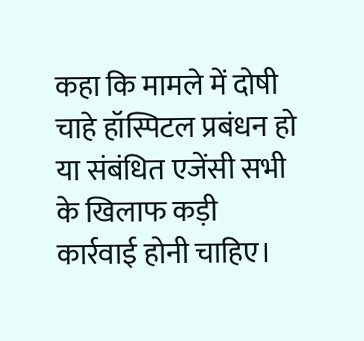कहा कि मामले में दोषी चाहे हॉस्पिटल प्रबंधन हो या संबंधित एजेंसी सभी के खिलाफ कड़ी कार्रवाई होनी चाहिए।